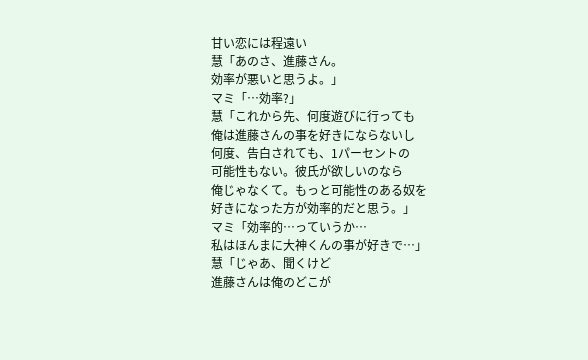甘い恋には程遠い
慧「あのさ、進藤さん。
効率が悪いと思うよ。」
マミ「…効率?」
慧「これから先、何度遊びに行っても
俺は進藤さんの事を好きにならないし
何度、告白されても、1パーセントの
可能性もない。彼氏が欲しいのなら
俺じゃなくて。もっと可能性のある奴を
好きになった方が効率的だと思う。」
マミ「効率的…っていうか…
私はほんまに大神くんの事が好きで…」
慧「じゃあ、聞くけど
進藤さんは俺のどこが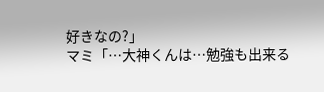好きなの?」
マミ「…大神くんは…勉強も出来る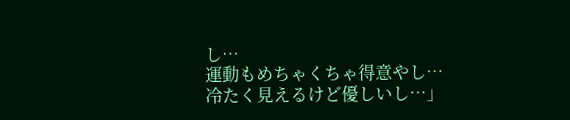し…
運動もめちゃくちゃ得意やし…
冷たく見えるけど優しいし…」